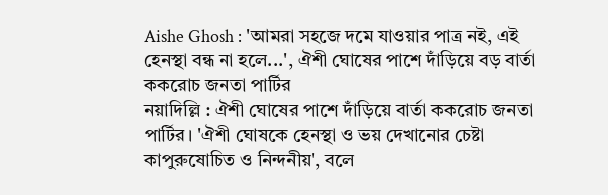Aishe Ghosh : 'আমরা সহজে দমে যাওয়ার পাত্র নই, এই হেনস্থা বন্ধ না হলে...', ঐশী ঘোষের পাশে দাঁড়িয়ে বড় বার্তা ককরোচ জনতা পার্টির
নয়াদিল্লি : ঐশী ঘোষের পাশে দাঁড়িয়ে বার্তা ককরোচ জনতা পার্টির। 'ঐশী ঘোষকে হেনস্থা ও ভয় দেখানোর চেষ্টা কাপুরুষোচিত ও নিন্দনীয়', বলে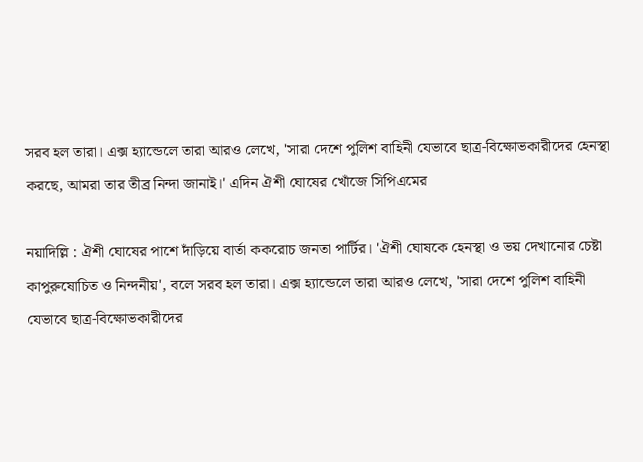সরব হল তারা। এক্স হ্যান্ডেলে তারা আরও লেখে, 'সারা দেশে পুলিশ বাহিনী যেভাবে ছাত্র-বিক্ষোভকারীদের হেনস্থা করছে, আমরা তার তীব্র নিন্দা জানাই।' এদিন ঐশী ঘোষের খোঁজে সিপিএমের

নয়াদিল্লি : ঐশী ঘোষের পাশে দাঁড়িয়ে বার্তা ককরোচ জনতা পার্টির। 'ঐশী ঘোষকে হেনস্থা ও ভয় দেখানোর চেষ্টা কাপুরুষোচিত ও নিন্দনীয়', বলে সরব হল তারা। এক্স হ্যান্ডেলে তারা আরও লেখে, 'সারা দেশে পুলিশ বাহিনী যেভাবে ছাত্র-বিক্ষোভকারীদের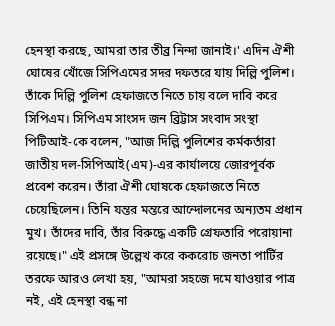হেনস্থা করছে, আমরা তার তীব্র নিন্দা জানাই।' এদিন ঐশী ঘোষের খোঁজে সিপিএমের সদর দফতরে যায় দিল্লি পুলিশ। তাঁকে দিল্লি পুলিশ হেফাজতে নিতে চায় বলে দাবি করে সিপিএম। সিপিএম সাংসদ জন ব্রিট্টাস সংবাদ সংস্থা পিটিআই-কে বলেন, "আজ দিল্লি পুলিশের কর্মকর্তারা জাতীয় দল-সিপিআই(এম)-এর কার্যালয়ে জোরপূর্বক প্রবেশ করেন। তাঁরা ঐশী ঘোষকে হেফাজতে নিতে চেয়েছিলেন। তিনি যন্তর মন্তরে আন্দোলনের অন্যতম প্রধান মুখ। তাঁদের দাবি, তাঁর বিরুদ্ধে একটি গ্রেফতারি পরোয়ানা রয়েছে।" এই প্রসঙ্গে উল্লেখ করে ককরোচ জনতা পার্টির তরফে আরও লেখা হয়, "আমরা সহজে দমে যাওয়ার পাত্র নই, এই হেনস্থা বন্ধ না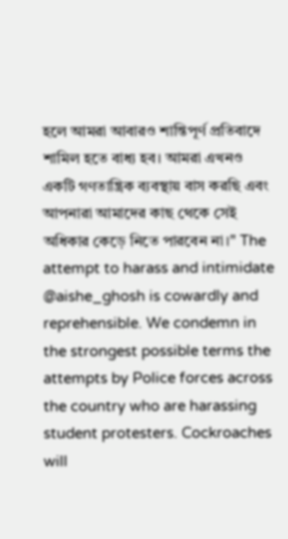হলে আমরা আবারও শান্তিপূর্ণ প্রতিবাদে শামিল হতে বাধ্য হব। আমরা এখনও একটি গণতান্ত্রিক ব্যবস্থায় বাস করছি এবং আপনারা আমাদের কাছ থেকে সেই অধিকার কেড়ে নিতে পারবেন না।" The attempt to harass and intimidate @aishe_ghosh is cowardly and reprehensible. We condemn in the strongest possible terms the attempts by Police forces across the country who are harassing student protesters. Cockroaches will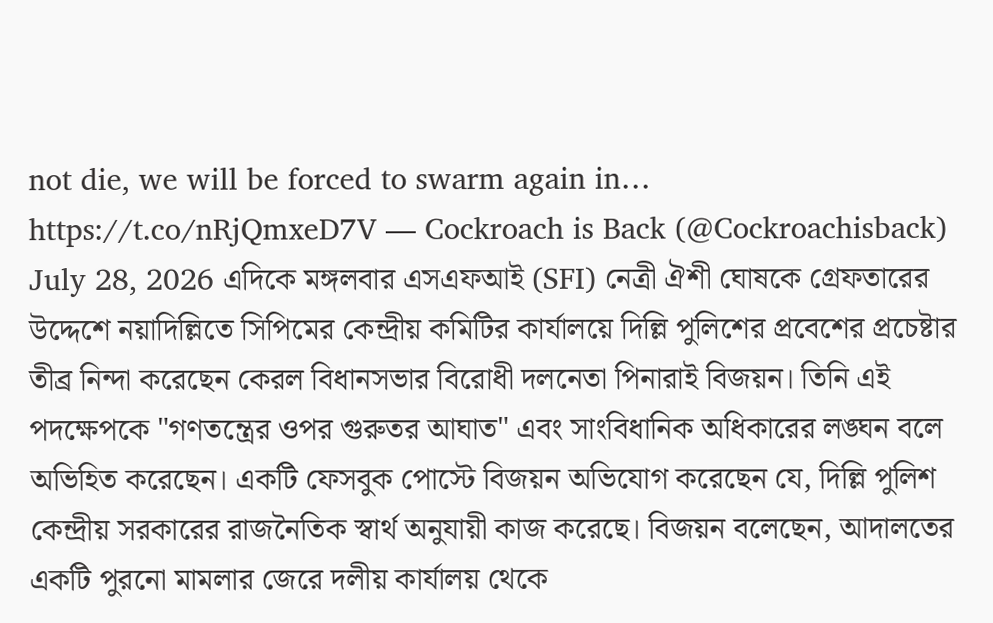not die, we will be forced to swarm again in… https://t.co/nRjQmxeD7V — Cockroach is Back (@Cockroachisback) July 28, 2026 এদিকে মঙ্গলবার এসএফআই (SFI) নেত্রী ঐশী ঘোষকে গ্রেফতারের উদ্দেশে নয়াদিল্লিতে সিপিমের কেন্দ্রীয় কমিটির কার্যালয়ে দিল্লি পুলিশের প্রবেশের প্রচেষ্টার তীব্র নিন্দা করেছেন কেরল বিধানসভার বিরোধী দলনেতা পিনারাই বিজয়ন। তিনি এই পদক্ষেপকে "গণতন্ত্রের ওপর গুরুতর আঘাত" এবং সাংবিধানিক অধিকারের লঙ্ঘন বলে অভিহিত করেছেন। একটি ফেসবুক পোস্টে বিজয়ন অভিযোগ করেছেন যে, দিল্লি পুলিশ কেন্দ্রীয় সরকারের রাজনৈতিক স্বার্থ অনুযায়ী কাজ করেছে। বিজয়ন বলেছেন, আদালতের একটি পুরনো মামলার জেরে দলীয় কার্যালয় থেকে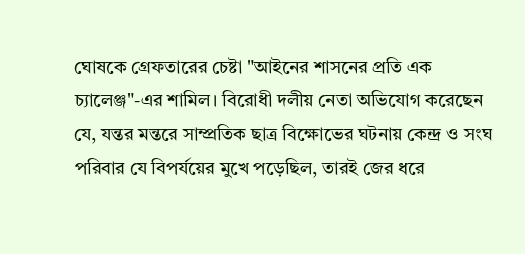ঘোষকে গ্রেফতারের চেষ্টা "আইনের শাসনের প্রতি এক চ্যালেঞ্জ"-এর শামিল। বিরোধী দলীয় নেতা অভিযোগ করেছেন যে, যন্তর মন্তরে সাম্প্রতিক ছাত্র বিক্ষোভের ঘটনায় কেন্দ্র ও সংঘ পরিবার যে বিপর্যয়ের মুখে পড়েছিল, তারই জের ধরে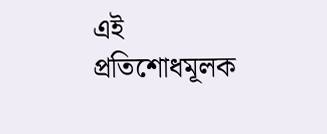এই প্রতিশোধমূলক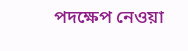পদক্ষেপ নেওয়া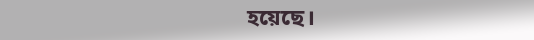হয়েছে।